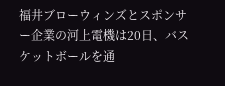福井ブローウィンズとスポンサー企業の河上電機は20日、バスケットボールを通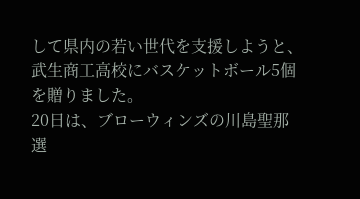して県内の若い世代を支援しようと、武生商工高校にバスケットボール5個を贈りました。
20日は、ブローウィンズの川島聖那選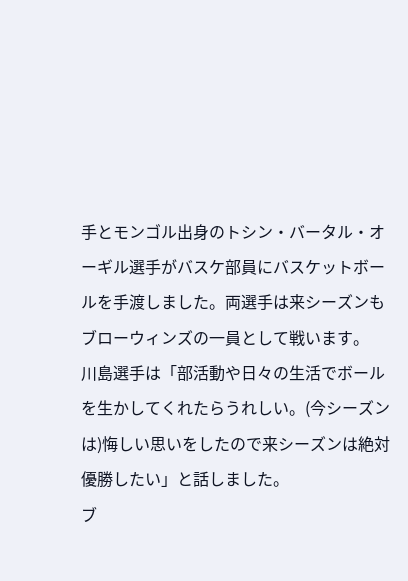手とモンゴル出身のトシン・バータル・オーギル選手がバスケ部員にバスケットボールを手渡しました。両選手は来シーズンもブローウィンズの一員として戦います。
川島選手は「部活動や日々の生活でボールを生かしてくれたらうれしい。(今シーズンは)悔しい思いをしたので来シーズンは絶対優勝したい」と話しました。
ブ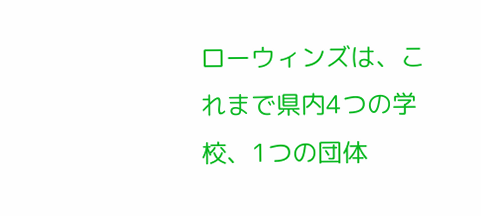ローウィンズは、これまで県内4つの学校、1つの団体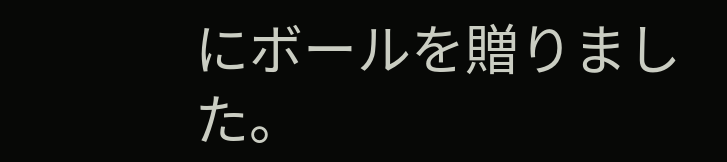にボールを贈りました。